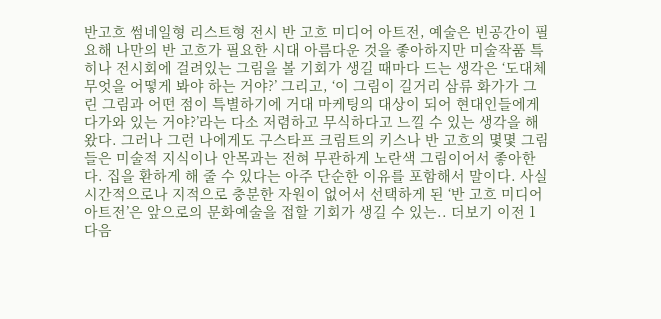반고흐 썸네일형 리스트형 전시 반 고흐 미디어 아트전, 예술은 빈공간이 필요해 나만의 반 고흐가 필요한 시대 아름다운 것을 좋아하지만 미술작품 특히나 전시회에 걸려있는 그림을 볼 기회가 생길 때마다 드는 생각은 ‘도대체 무엇을 어떻게 봐야 하는 거야?’ 그리고, ‘이 그림이 길거리 삼류 화가가 그린 그림과 어떤 점이 특별하기에 거대 마케팅의 대상이 되어 현대인들에게 다가와 있는 거야?’라는 다소 저렴하고 무식하다고 느낄 수 있는 생각을 해왔다. 그러나 그런 나에게도 구스타프 크림트의 키스나 반 고흐의 몇몇 그림들은 미술적 지식이나 안목과는 전혀 무관하게 노란색 그림이어서 좋아한다. 집을 환하게 해 줄 수 있다는 아주 단순한 이유를 포함해서 말이다. 사실 시간적으로나 지적으로 충분한 자원이 없어서 선택하게 된 ‘반 고흐 미디어 아트전’은 앞으로의 문화예술을 접할 기회가 생길 수 있는.. 더보기 이전 1 다음